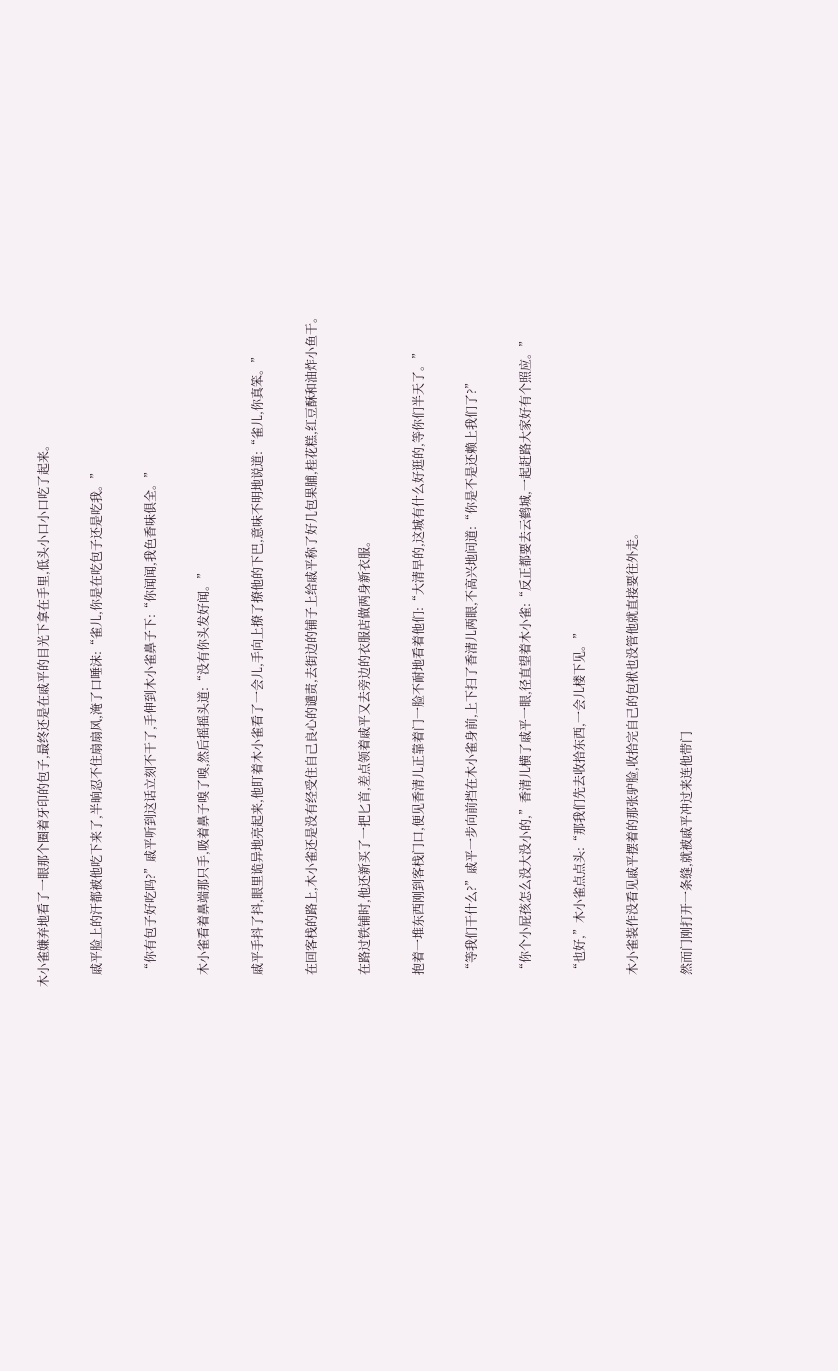木小雀嫌弃地看了一眼那个圈着牙印的包子,最终还是在戚平的目光下拿在手里,低头小口小口吃了起来。

    戚平脸上的汗都被他吃下来了,半晌忍不住扇扇风,淹了口唾沫:“雀儿,你是在吃包子还是吃我。”

    “你有包子好吃吗?”戚平听到这话立刻不干了,手伸到木小雀鼻子下:“你闻闻,我色香味俱全。”

    木小雀看着鼻端那只手,吸着鼻子嗅了嗅,然后摇摇头道:“没有你头发好闻。”

    戚平手抖了抖,眼里诡异地亮起来,他盯着木小雀看了一会儿,手向上撩了撩他的下巴,意味不明地说道:“雀儿,你真笨。”

    在回客栈的路上,木小雀还是没有经受住自己良心的谴责,去街边的铺子上给戚平称了好几包果脯,桂花糕,红豆酥和油炸小鱼干。

    在路过铁铺时,他还新买了一把匕首,差点领着戚平又去旁边的衣服店做两身新衣服。

    抱着一堆东西刚到客栈门口,便见香清儿正靠着门一脸不耐地看着他们:“大清早的,这城有什么好逛的,等你们半天了。”

    “等我们干什么?”戚平一步向前挡在木小雀身前,上下扫了香清儿两眼,不高兴地问道:“你是不是还赖上我们了?”

    “你个小屁孩怎么没大没小的,”香清儿横了戚平一眼,径直望着木小雀:“反正都要去云鹤城,一起赶路大家好有个照应。”

    “也好,”木小雀点点头:“那我们先去收拾东西,一会儿楼下见。”

    木小雀装作没看见戚平摆着的那张驴脸,收拾完自己的包袱也没管他就直接要往外走。

    然而门刚打开一条缝,就被戚平冲过来连他带门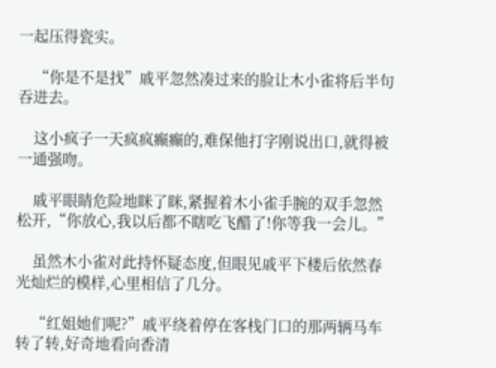一起压得瓷实。

    “你是不是找”戚平忽然凑过来的脸让木小雀将后半句吞进去。

    这小疯子一天疯疯癫癫的,难保他打字刚说出口,就得被一通强吻。

    戚平眼睛危险地眯了眯,紧握着木小雀手腕的双手忽然松开,“你放心,我以后都不瞎吃飞醋了!你等我一会儿。”

    虽然木小雀对此持怀疑态度,但眼见戚平下楼后依然春光灿烂的模样,心里相信了几分。

    “红姐她们呢?”戚平绕着停在客栈门口的那两辆马车转了转,好奇地看向香清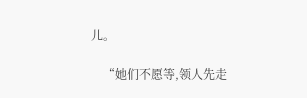儿。

    “她们不愿等,领人先走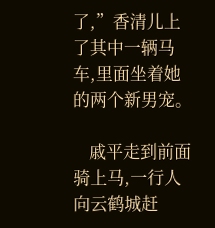了,”香清儿上了其中一辆马车,里面坐着她的两个新男宠。

    戚平走到前面骑上马,一行人向云鹤城赶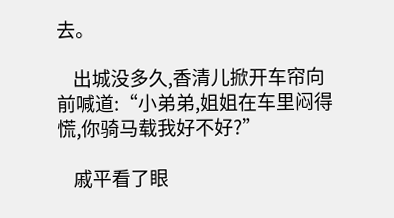去。

    出城没多久,香清儿掀开车帘向前喊道:“小弟弟,姐姐在车里闷得慌,你骑马载我好不好?”

    戚平看了眼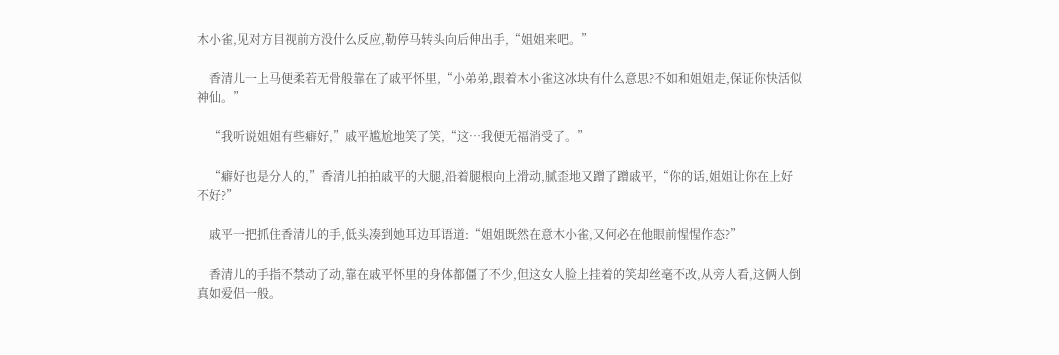木小雀,见对方目视前方没什么反应,勒停马转头向后伸出手,“姐姐来吧。”

    香清儿一上马便柔若无骨般靠在了戚平怀里,“小弟弟,跟着木小雀这冰块有什么意思?不如和姐姐走,保证你快活似神仙。”

    “我听说姐姐有些癖好,”戚平尴尬地笑了笑,“这…我便无福消受了。”

    “癖好也是分人的,”香清儿拍拍戚平的大腿,沿着腿根向上滑动,腻歪地又蹭了蹭戚平,“你的话,姐姐让你在上好不好?”

    戚平一把抓住香清儿的手,低头凑到她耳边耳语道:“姐姐既然在意木小雀,又何必在他眼前惺惺作态?”

    香清儿的手指不禁动了动,靠在戚平怀里的身体都僵了不少,但这女人脸上挂着的笑却丝毫不改,从旁人看,这俩人倒真如爱侣一般。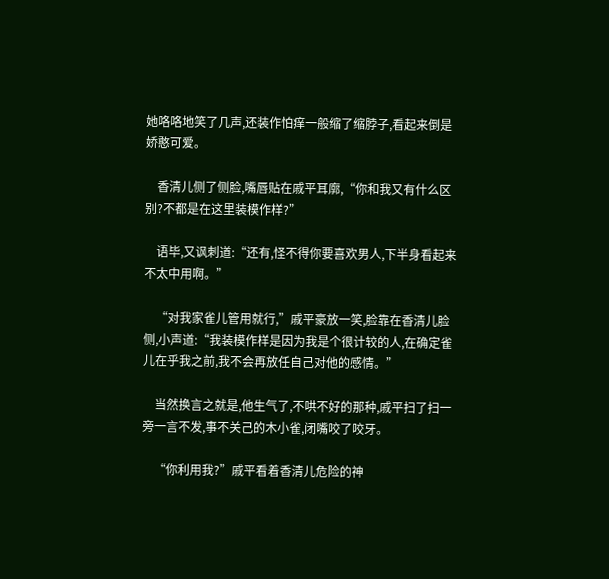她咯咯地笑了几声,还装作怕痒一般缩了缩脖子,看起来倒是娇憨可爱。

    香清儿侧了侧脸,嘴唇贴在戚平耳廓,“你和我又有什么区别?不都是在这里装模作样?”

    语毕,又讽刺道:“还有,怪不得你要喜欢男人,下半身看起来不太中用啊。”

    “对我家雀儿管用就行,”戚平豪放一笑,脸靠在香清儿脸侧,小声道:“我装模作样是因为我是个很计较的人,在确定雀儿在乎我之前,我不会再放任自己对他的感情。”

    当然换言之就是,他生气了,不哄不好的那种,戚平扫了扫一旁一言不发,事不关己的木小雀,闭嘴咬了咬牙。

    “你利用我?”戚平看着香清儿危险的神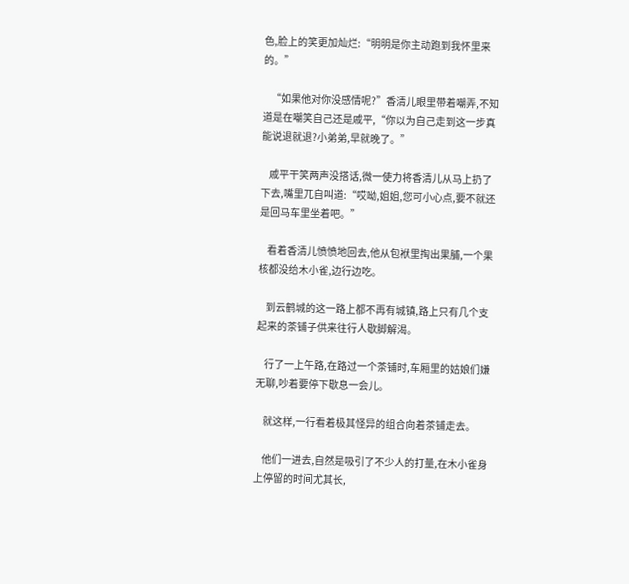色,脸上的笑更加灿烂:“明明是你主动跑到我怀里来的。”

    “如果他对你没感情呢?”香清儿眼里带着嘲弄,不知道是在嘲笑自己还是戚平,“你以为自己走到这一步真能说退就退?小弟弟,早就晚了。”

    戚平干笑两声没搭话,微一使力将香清儿从马上扔了下去,嘴里兀自叫道:“哎呦,姐姐,您可小心点,要不就还是回马车里坐着吧。”

    看着香清儿愤愤地回去,他从包袱里掏出果脯,一个果核都没给木小雀,边行边吃。

    到云鹤城的这一路上都不再有城镇,路上只有几个支起来的茶铺子供来往行人歇脚解渴。

    行了一上午路,在路过一个茶铺时,车厢里的姑娘们嫌无聊,吵着要停下歇息一会儿。

    就这样,一行看着极其怪异的组合向着茶铺走去。

    他们一进去,自然是吸引了不少人的打量,在木小雀身上停留的时间尤其长,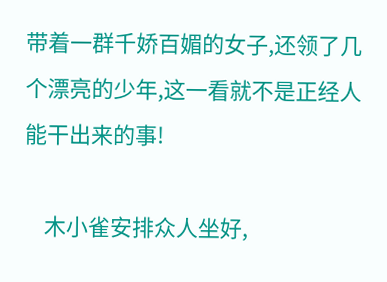带着一群千娇百媚的女子,还领了几个漂亮的少年,这一看就不是正经人能干出来的事!

    木小雀安排众人坐好,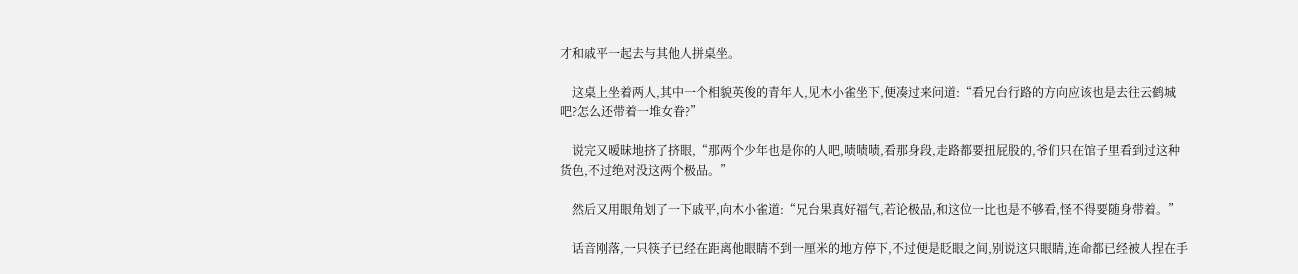才和戚平一起去与其他人拼桌坐。

    这桌上坐着两人,其中一个相貌英俊的青年人,见木小雀坐下,便凑过来问道:“看兄台行路的方向应该也是去往云鹤城吧?怎么还带着一堆女眷?”

    说完又暧昧地挤了挤眼,“那两个少年也是你的人吧,啧啧啧,看那身段,走路都要扭屁股的,爷们只在馆子里看到过这种货色,不过绝对没这两个极品。”

    然后又用眼角划了一下戚平,向木小雀道:“兄台果真好福气,若论极品,和这位一比也是不够看,怪不得要随身带着。”

    话音刚落,一只筷子已经在距离他眼睛不到一厘米的地方停下,不过便是眨眼之间,别说这只眼睛,连命都已经被人捏在手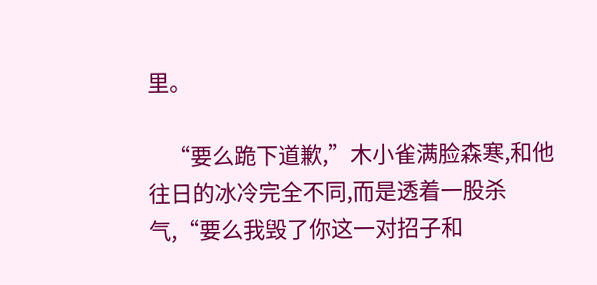里。

    “要么跪下道歉,”木小雀满脸森寒,和他往日的冰冷完全不同,而是透着一股杀气,“要么我毁了你这一对招子和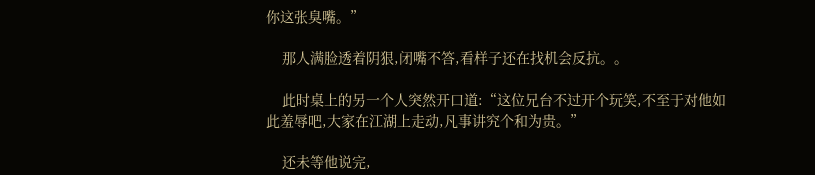你这张臭嘴。”

    那人满脸透着阴狠,闭嘴不答,看样子还在找机会反抗。。

    此时桌上的另一个人突然开口道:“这位兄台不过开个玩笑,不至于对他如此羞辱吧,大家在江湖上走动,凡事讲究个和为贵。”

    还未等他说完,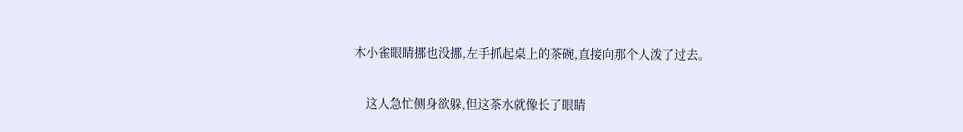木小雀眼睛挪也没挪,左手抓起桌上的茶碗,直接向那个人泼了过去。

    这人急忙侧身欲躲,但这茶水就像长了眼睛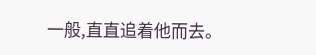一般,直直追着他而去。